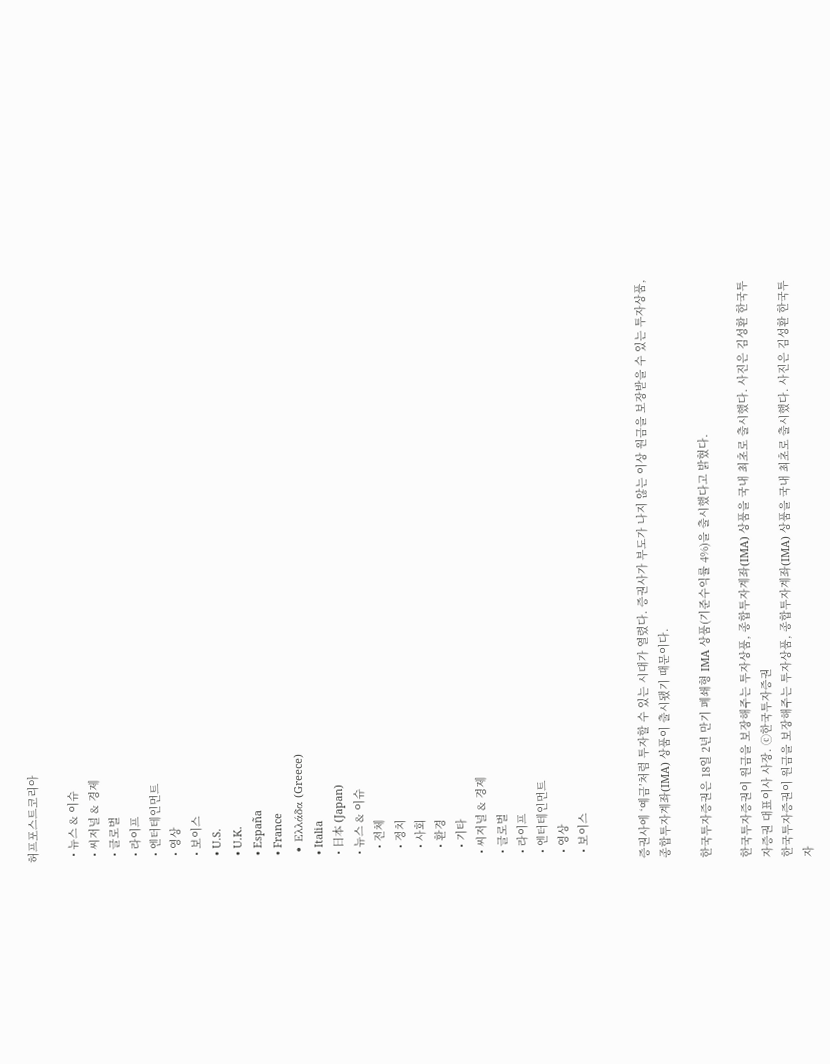허프포스트코리아

  • 뉴스 & 이슈
  • 씨저널 & 경제
  • 글로벌
  • 라이프
  • 엔터테인먼트
  • 영상
  • 보이스
  • U.S.
  • U.K.
  • España
  • France
  • Ελλάδα (Greece)
  • Italia
  • 日本 (Japan)
  • 뉴스 & 이슈
    • 전체
    • 정치
    • 사회
    • 환경
    • 기타
  • 씨저널 & 경제
  • 글로벌
  • 라이프
  • 엔터테인먼트
  • 영상
  • 보이스


증권사에 ‘예금’처럼 투자할 수 있는 시대가 열렸다. 증권사가 부도가 나지 않는 이상 원금을 보장받을 수 있는 투자상품, 종합투자계좌(IMA) 상품이 출시됐기 때문이다.

한국투자증권은 18일 2년 만기 폐쇄형 IMA 상품(기준수익률 4%)을 출시했다고 밝혔다.

한국투자증권이 원금을 보장해주는 투자상품, 종합투자계좌(IMA) 상품을 국내 최초로 출시했다. 사진은 김성환 한국투자증권 대표이사 사장. ⓒ한국투자증권
한국투자증권이 원금을 보장해주는 투자상품, 종합투자계좌(IMA) 상품을 국내 최초로 출시했다. 사진은 김성환 한국투자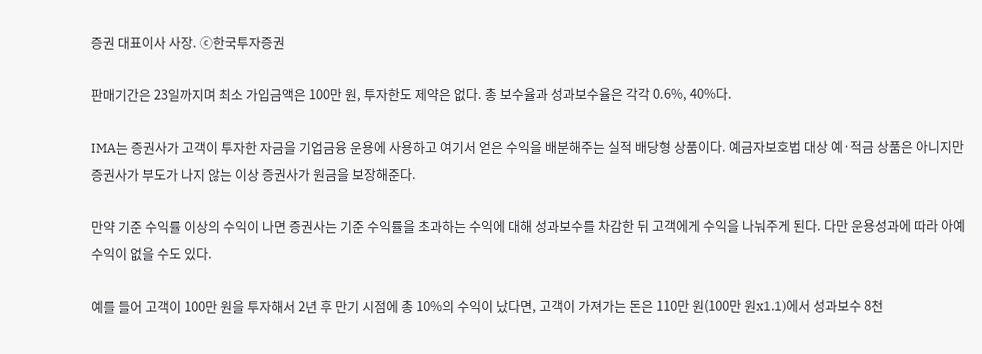증권 대표이사 사장. ⓒ한국투자증권

판매기간은 23일까지며 최소 가입금액은 100만 원, 투자한도 제약은 없다. 총 보수율과 성과보수율은 각각 0.6%, 40%다.

IMA는 증권사가 고객이 투자한 자금을 기업금융 운용에 사용하고 여기서 얻은 수익을 배분해주는 실적 배당형 상품이다. 예금자보호법 대상 예·적금 상품은 아니지만 증권사가 부도가 나지 않는 이상 증권사가 원금을 보장해준다.

만약 기준 수익률 이상의 수익이 나면 증권사는 기준 수익률을 초과하는 수익에 대해 성과보수를 차감한 뒤 고객에게 수익을 나눠주게 된다. 다만 운용성과에 따라 아예 수익이 없을 수도 있다.

예를 들어 고객이 100만 원을 투자해서 2년 후 만기 시점에 총 10%의 수익이 났다면, 고객이 가져가는 돈은 110만 원(100만 원x1.1)에서 성과보수 8천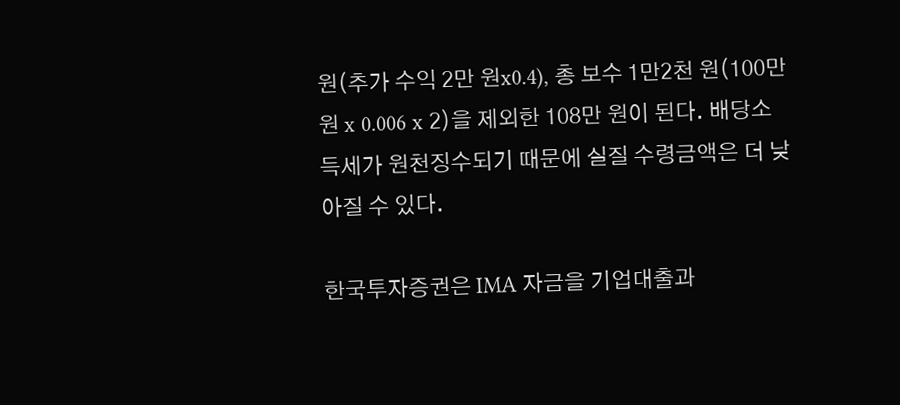원(추가 수익 2만 원x0.4), 총 보수 1만2천 원(100만 원 x 0.006 x 2)을 제외한 108만 원이 된다. 배당소득세가 원천징수되기 때문에 실질 수령금액은 더 낮아질 수 있다.

한국투자증권은 IMA 자금을 기업대출과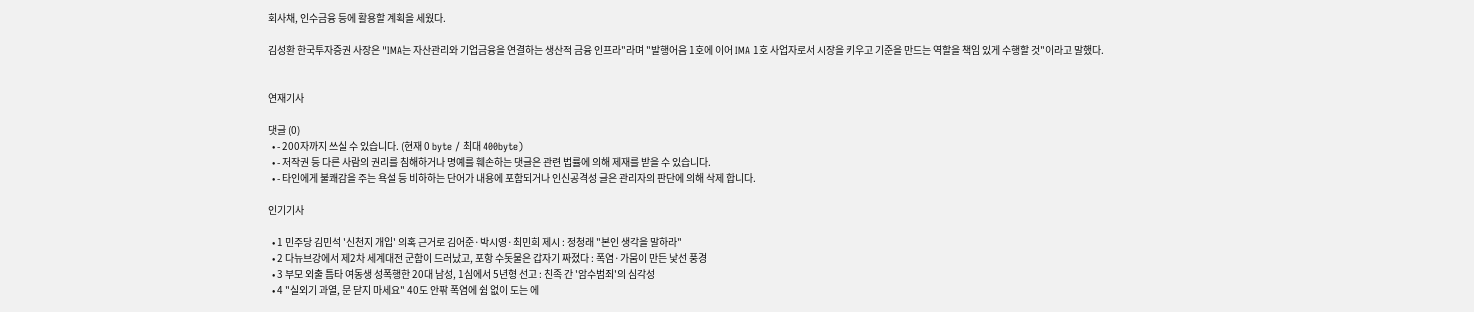회사채, 인수금융 등에 활용할 계획을 세웠다.

김성환 한국투자증권 사장은 "IMA는 자산관리와 기업금융을 연결하는 생산적 금융 인프라"라며 "발행어음 1호에 이어 IMA 1호 사업자로서 시장을 키우고 기준을 만드는 역할을 책임 있게 수행할 것"이라고 말했다.


연재기사

댓글 (0)
  • - 200자까지 쓰실 수 있습니다. (현재 0 byte / 최대 400byte)
  • - 저작권 등 다른 사람의 권리를 침해하거나 명예를 훼손하는 댓글은 관련 법률에 의해 제재를 받을 수 있습니다.
  • - 타인에게 불쾌감을 주는 욕설 등 비하하는 단어가 내용에 포함되거나 인신공격성 글은 관리자의 판단에 의해 삭제 합니다.

인기기사

  • 1 민주당 김민석 '신천지 개입' 의혹 근거로 김어준·박시영·최민희 제시 : 정청래 "본인 생각을 말하라"
  • 2 다뉴브강에서 제2차 세계대전 군함이 드러났고, 포항 수돗물은 갑자기 짜졌다 : 폭염·가뭄이 만든 낯선 풍경
  • 3 부모 외출 틈타 여동생 성폭행한 20대 남성, 1심에서 5년형 선고 : 친족 간 '암수범죄'의 심각성
  • 4 "실외기 과열, 문 닫지 마세요" 40도 안팎 폭염에 쉼 없이 도는 에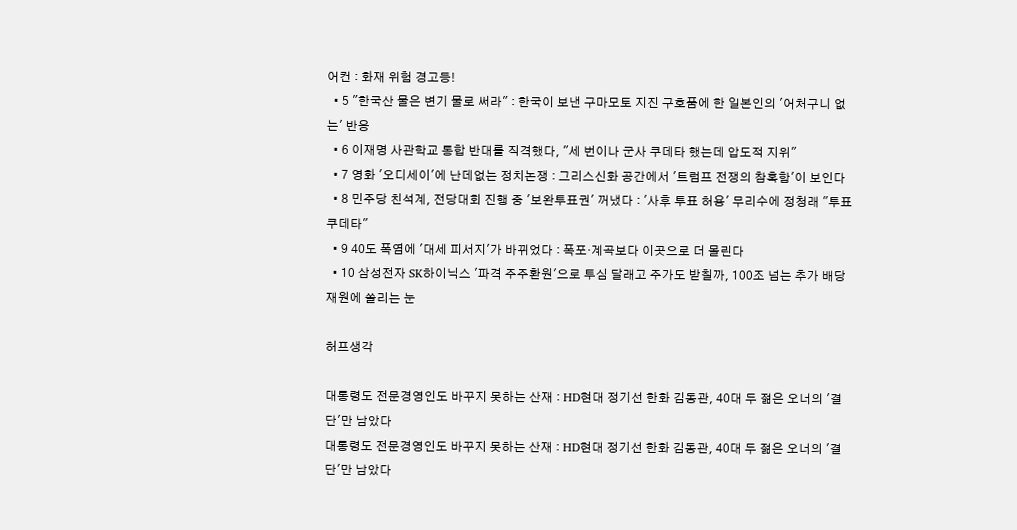어컨 : 화재 위험 경고등!
  • 5 "한국산 물은 변기 물로 써라" : 한국이 보낸 구마모토 지진 구호품에 한 일본인의 '어처구니 없는' 반응
  • 6 이재명 사관학교 통합 반대를 직격했다, "세 번이나 군사 쿠데타 했는데 압도적 지위"
  • 7 영화 '오디세이'에 난데없는 정치논쟁 : 그리스신화 공간에서 '트럼프 전쟁의 참혹함'이 보인다
  • 8 민주당 친석계, 전당대회 진행 중 '보완투표권' 꺼냈다 : '사후 투표 허용' 무리수에 정청래 "투표 쿠데타"
  • 9 40도 폭염에 '대세 피서지'가 바뀌었다 : 폭포·계곡보다 이곳으로 더 몰린다
  • 10 삼성전자 SK하이닉스 '파격 주주환원'으로 투심 달래고 주가도 받칠까, 100조 넘는 추가 배당 재원에 쏠리는 눈

허프생각

대통령도 전문경영인도 바꾸지 못하는 산재 : HD현대 정기선 한화 김동관, 40대 두 젊은 오너의 '결단'만 남았다
대통령도 전문경영인도 바꾸지 못하는 산재 : HD현대 정기선 한화 김동관, 40대 두 젊은 오너의 '결단'만 남았다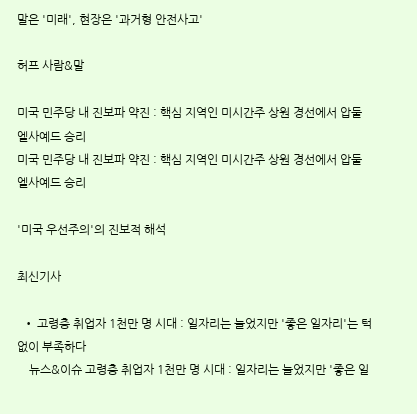말은 '미래', 현장은 '과거형 안전사고'

허프 사람&말

미국 민주당 내 진보파 약진 : 핵심 지역인 미시간주 상원 경선에서 압둘 엘사예드 승리
미국 민주당 내 진보파 약진 : 핵심 지역인 미시간주 상원 경선에서 압둘 엘사예드 승리

'미국 우선주의'의 진보적 해석

최신기사

  • 고령층 취업자 1천만 명 시대 : 일자리는 늘었지만 '좋은 일자리'는 턱 없이 부족하다
    뉴스&이슈 고령층 취업자 1천만 명 시대 : 일자리는 늘었지만 '좋은 일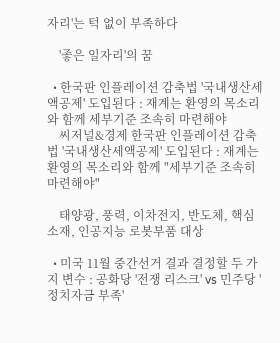자리'는 턱 없이 부족하다

    '좋은 일자리'의 꿈

  • 한국판 인플레이션 감축법 '국내생산세액공제' 도입된다 : 재계는 환영의 목소리와 함께 세부기준 조속히 마련해야
    씨저널&경제 한국판 인플레이션 감축법 '국내생산세액공제' 도입된다 : 재계는 환영의 목소리와 함께 "세부기준 조속히 마련해야"

    태양광, 풍력, 이차전지, 반도체, 핵심소재, 인공지능 로봇부품 대상

  • 미국 11월 중간선거 결과 결정할 두 가지 변수 : 공화당 '전쟁 리스크' vs 민주당 '정치자금 부족'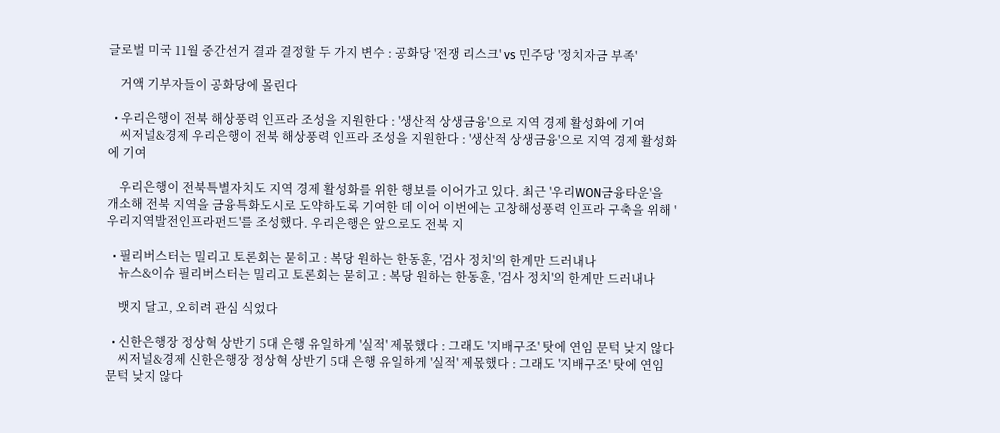글로벌 미국 11월 중간선거 결과 결정할 두 가지 변수 : 공화당 '전쟁 리스크' vs 민주당 '정치자금 부족'

    거액 기부자들이 공화당에 몰린다

  • 우리은행이 전북 해상풍력 인프라 조성을 지원한다 : '생산적 상생금융'으로 지역 경제 활성화에 기여
    씨저널&경제 우리은행이 전북 해상풍력 인프라 조성을 지원한다 : '생산적 상생금융'으로 지역 경제 활성화에 기여

    우리은행이 전북특별자치도 지역 경제 활성화를 위한 행보를 이어가고 있다. 최근 '우리WON금융타운'을 개소해 전북 지역을 금융특화도시로 도약하도록 기여한 데 이어 이번에는 고창해성풍력 인프라 구축을 위해 '우리지역발전인프라펀드'를 조성했다. 우리은행은 앞으로도 전북 지

  • 필리버스터는 밀리고 토론회는 묻히고 : 복당 원하는 한동훈, '검사 정치'의 한계만 드러내나
    뉴스&이슈 필리버스터는 밀리고 토론회는 묻히고 : 복당 원하는 한동훈, '검사 정치'의 한계만 드러내나

    뱃지 달고, 오히려 관심 식었다

  • 신한은행장 정상혁 상반기 5대 은행 유일하게 '실적' 제몫했다 : 그래도 '지배구조' 탓에 연임 문턱 낮지 않다
    씨저널&경제 신한은행장 정상혁 상반기 5대 은행 유일하게 '실적' 제몫했다 : 그래도 '지배구조' 탓에 연임 문턱 낮지 않다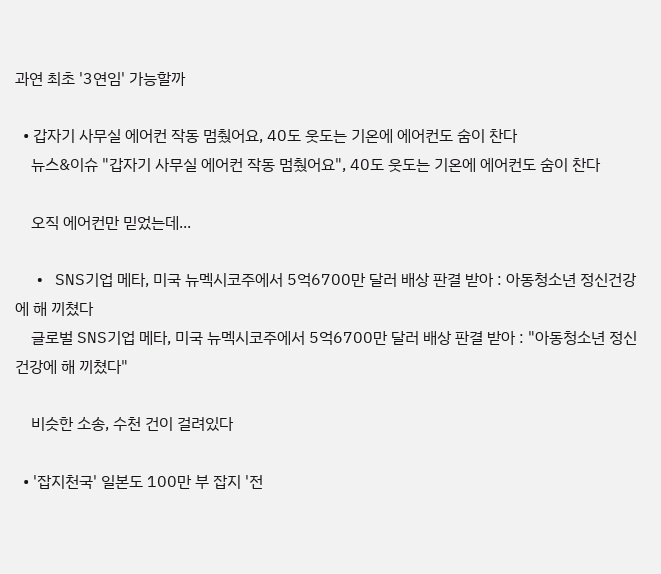과연 최초 '3연임' 가능할까

  • 갑자기 사무실 에어컨 작동 멈췄어요, 40도 웃도는 기온에 에어컨도 숨이 찬다
    뉴스&이슈 "갑자기 사무실 에어컨 작동 멈췄어요", 40도 웃도는 기온에 에어컨도 숨이 찬다

    오직 에어컨만 믿었는데...

  • SNS기업 메타, 미국 뉴멕시코주에서 5억6700만 달러 배상 판결 받아 : 아동청소년 정신건강에 해 끼쳤다
    글로벌 SNS기업 메타, 미국 뉴멕시코주에서 5억6700만 달러 배상 판결 받아 : "아동청소년 정신건강에 해 끼쳤다"

    비슷한 소송, 수천 건이 걸려있다

  • '잡지천국' 일본도 100만 부 잡지 '전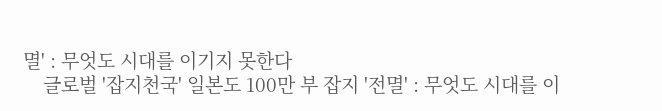멸' : 무엇도 시대를 이기지 못한다
    글로벌 '잡지천국' 일본도 100만 부 잡지 '전멸' : 무엇도 시대를 이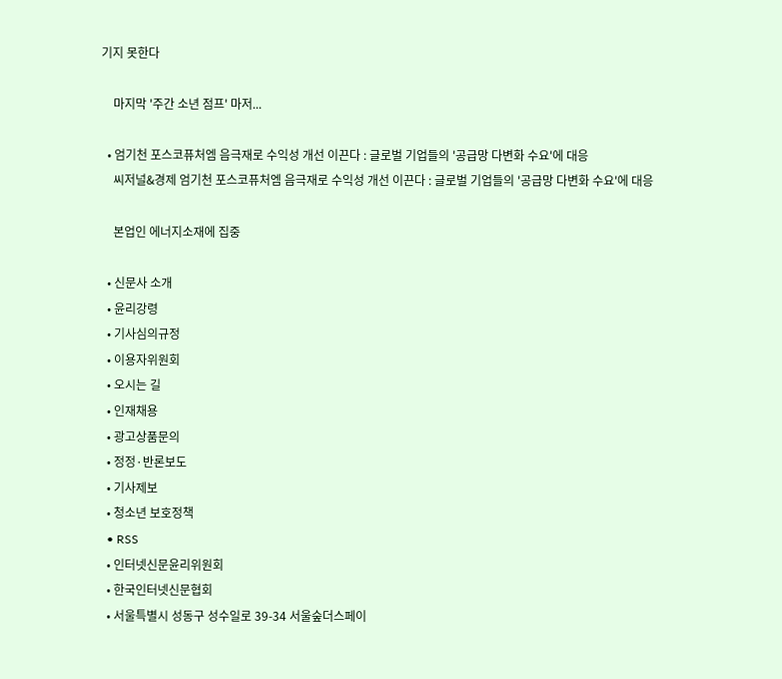기지 못한다

    마지막 '주간 소년 점프' 마저...

  • 엄기천 포스코퓨처엠 음극재로 수익성 개선 이끈다 : 글로벌 기업들의 '공급망 다변화 수요'에 대응
    씨저널&경제 엄기천 포스코퓨처엠 음극재로 수익성 개선 이끈다 : 글로벌 기업들의 '공급망 다변화 수요'에 대응

    본업인 에너지소재에 집중

  • 신문사 소개
  • 윤리강령
  • 기사심의규정
  • 이용자위원회
  • 오시는 길
  • 인재채용
  • 광고상품문의
  • 정정·반론보도
  • 기사제보
  • 청소년 보호정책
  • RSS
  • 인터넷신문윤리위원회
  • 한국인터넷신문협회
  • 서울특별시 성동구 성수일로 39-34 서울숲더스페이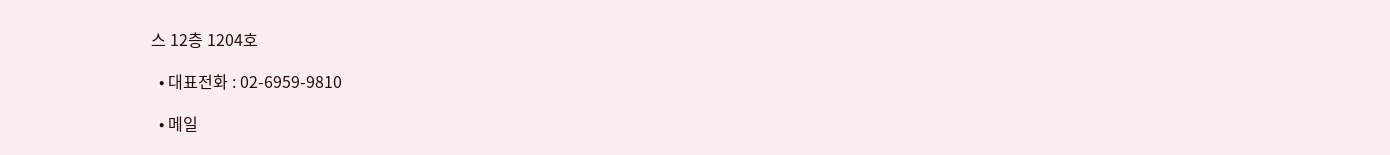스 12층 1204호

  • 대표전화 : 02-6959-9810

  • 메일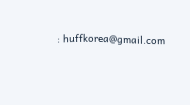: huffkorea@gmail.com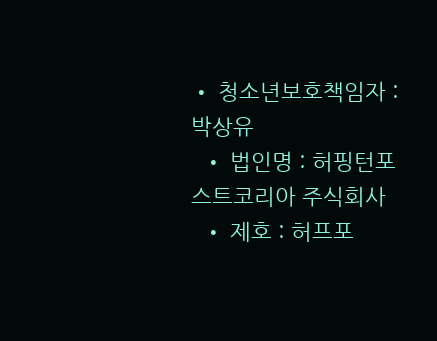• 청소년보호책임자 : 박상유
  • 법인명 : 허핑턴포스트코리아 주식회사
  • 제호 : 허프포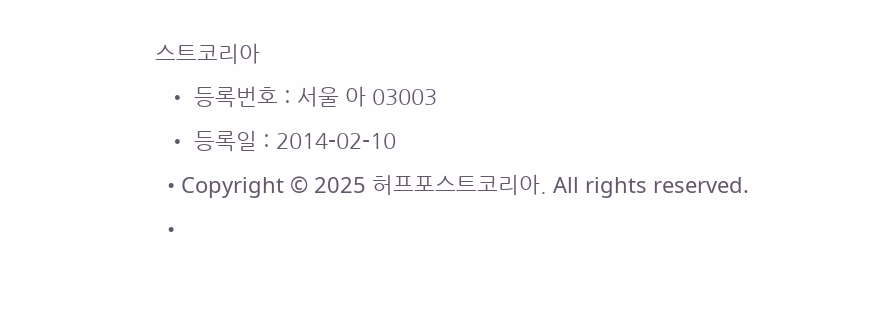스트코리아
  • 등록번호 : 서울 아 03003
  • 등록일 : 2014-02-10
  • Copyright © 2025 허프포스트코리아. All rights reserved.
  •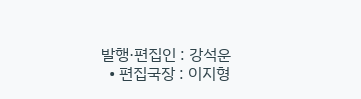발행·편집인 : 강석운
  • 편집국장 : 이지형